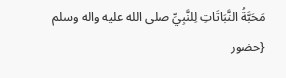مَحَبَّةُ النَّبَاتَاتِ لِلنَّبِيِّ صلی الله عليه واله وسلم
{حضور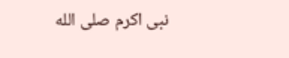نبی اکرم صلى الله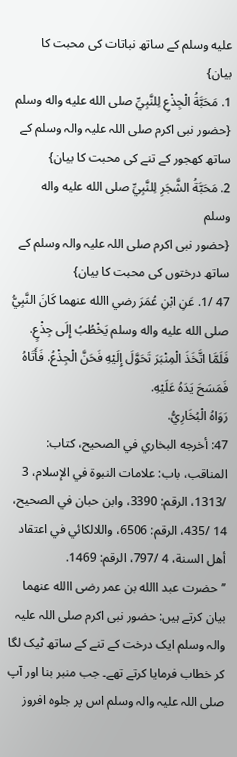عليه وسلم کے ساتھ نباتات کی محبت کا بیان}
1. مَحَبَّةُ الْجِذْعِ لِلنَّبِيِّ صلی الله عليه واله وسلم
{حضور نبی اکرم صلی اللہ علیہ والہ وسلم کے ساتھ کھجور کے تنے کی محبت کا بیان}
2. مَحَبَّةُ الشَّجَرِ لِلنَّبِيِّ صلی الله عليه واله وسلم
{حضور نبی اکرم صلی اللہ علیہ والہ وسلم کے ساتھ درختوں کی محبت کا بیان}
47 /1. عَنِ ابْنِ عُمَرَ رضي االله عنهما کَانَ النَّبِيُّ صلی الله عليه واله وسلم يَخْطُبُ إِلَی جِذْعٍ. فَلَمَّا اتَّخَذَ الْمِنْبَرَ تَحَوَّلَ إِلَيْهِ فَحَنَّ الْجِذْعُ. فَأَتَاهُ فَمَسَحَ يَدَهُ عَلَيْهِ.
رَوَاهُ الْبُخَارِيُّ.
47: أخرجه البخاري في الصحيح، کتاب: المناقب، باب: علامات النبوة في الإسلام، 3 /1313، الرقم: 3390، وابن حبان في الصحيح، 14 /435، الرقم: 6506، واللالکائي في اعتقاد أهل السنة، 4 /797، الرقم: 1469.
’’حضرت عبد االله بن عمر رضی االله عنھما بیان کرتے ہیں: حضور نبی اکرم صلی اللہ علیہ والہ وسلم ایک درخت کے تنے کے ساتھ ٹیک لگا کر خطاب فرمایا کرتے تھے۔ جب منبر بنا اور آپ صلی اللہ علیہ والہ وسلم اس پر جلوہ افروز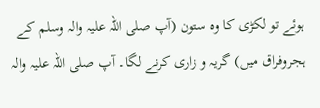ہوئے تو لکڑی کا وہ ستون (آپ صلی اللہ علیہ والہ وسلم کے ہجروفراق میں) گریہ و زاری کرنے لگا۔ آپ صلی اللہ علیہ والہ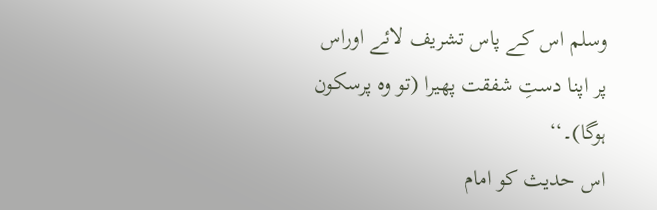وسلم اس کے پاس تشریف لائے اوراس پر اپنا دستِ شفقت پھیرا (تو وہ پرسکون ہوگا)۔‘‘
اس حدیث کو امام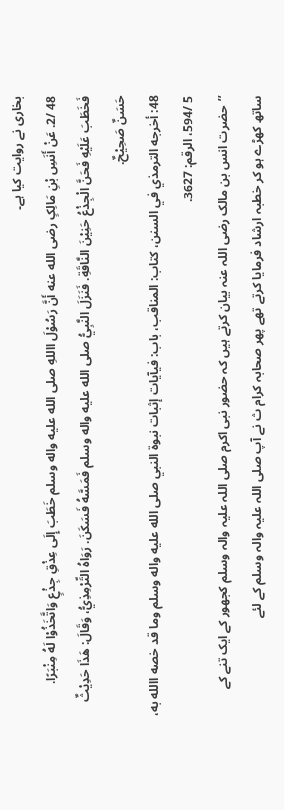بخاری نے روایت کیا ہے۔
48 /2. عَنْ أَنَسِ بْنِ مَالِکٍ رضی الله عنه أَنَّ رَسُوْلَ االلهِ صلی الله عليه واله وسلم خَطَبَ إِلَی عِذْقِ جِذْعٍ وَاتَّخَذُوْا لَهُ مِنْبَرًا. فَخَطَبَ عَلَيْهِ فَحَنَّ الْجِذْعُ حَنِيْنَ النَّاقَةِ. فَنَزَلَ النَّبِيُّ صلی الله عليه واله وسلم فَمَسَّهُ فَسَکَنَ. رَوَاهُ التِّرْمِذِيُّ، وَقَالَ: هَذَا حَدِيْثٌ حَسَنٌ صَحِيْحٌ.
48: أخرجه الترمذي في السنن، کتاب: المناقب، باب: فيآيات إثبات نبوة النبي صلی الله عليه واله وسلم وما قد خصه االله به، 5 /594، الرقم: 3627.
’’حضرت انس بن مالک رضی اللہ عنہ بیان کرتے ہیں کہ حضور نبی اکرم صلی اللہ علیہ والہ وسلم کجھور کے ایک تنے کے ساتھ کھڑے ہو کر خطبہ ارشاد فرمایا کرتے تھے پھر صحابہ کرام ث نے آپ صلی اللہ علیہ والہ وسلم کے لئے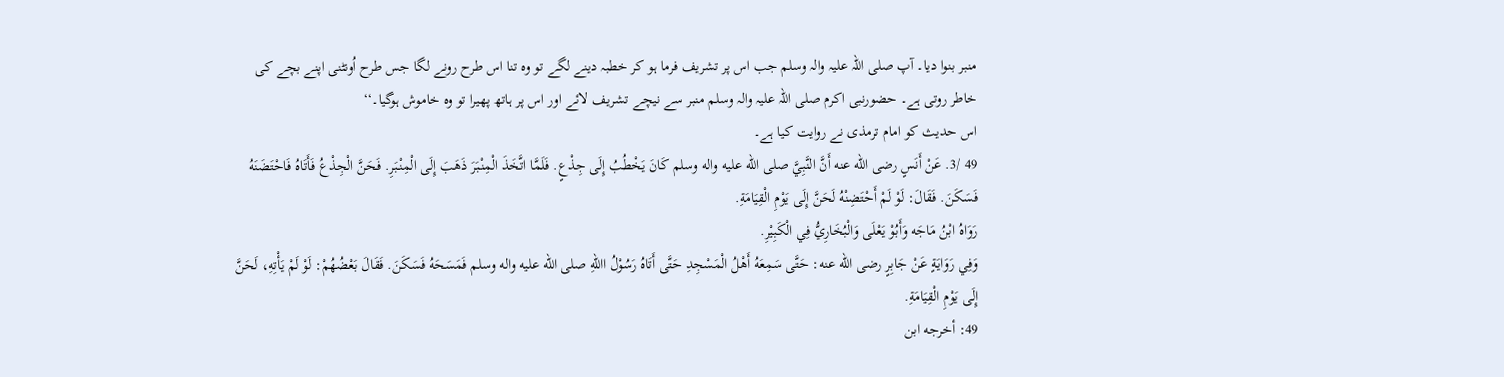منبر بنوا دیا۔ آپ صلی اللہ علیہ والہ وسلم جب اس پر تشریف فرما ہو کر خطبہ دینے لگے تو وہ تنا اس طرح رونے لگا جس طرح اُونٹنی اپنے بچے کی خاطر روتی ہے۔ حضورنبی اکرم صلی اللہ علیہ والہ وسلم منبر سے نیچے تشریف لائے اور اس پر ہاتھ پھیرا تو وہ خاموش ہوگیا۔‘‘
اس حدیث کو امام ترمذی نے روایت کیا ہے۔
49 /3. عَنْ أَنَسٍ رضی الله عنه أَنَّ النَّبِيَّ صلی الله عليه واله وسلم کَانَ يَخْطُبُ إِلَی جِذْعٍ. فَلَمَّا اتَّخَذَ الْمِنْبَرَ ذَهَبَ إِلَی الْمِنْبَرِ. فَحَنَّ الْجِذْعُ فَأَتَاهُ فَاحْتَضَنَهُ فَسَکَنَ. فَقَالَ: لَوْ لَمْ أَحْتَضِنْهُ لَحَنَّ إِلَی يَوْمِ الْقِيَامَةِ.
رَوَاهُ ابْنُ مَاجَه وَأَبُوْ يَعْلَی وَالْبُخَارِيُّ فِي الْکَبِيْرِ.
وَفِي رَوَايَةٍ عَنْ جَابِرٍ رضی الله عنه: حَتَّی سَمِعَهُ أَهْلُ الْمَسْجِدِ حَتَّی أَتَاهُ رَسُوْلُ االلهِ صلی الله عليه واله وسلم فَمَسَحَهُ فَسَکَنَ. فَقَالَ بَعْضُهُمْ: لَوْ لَمْ يَأْتِهِ، لَحَنَّ إِلَی يَوْمِ الْقِيَامَةِ.
49: أخرجه ابن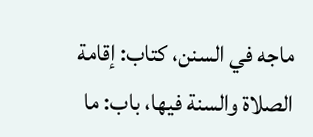ماجه في السنن، کتاب: إقامة الصلاة والسنة فيها، باب: ما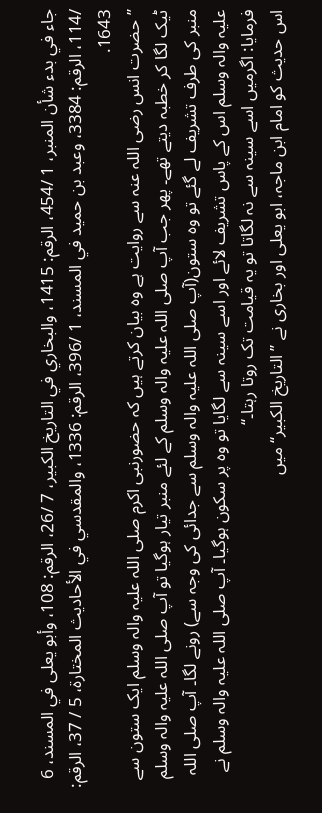جاء في بدء شأن المنبر، 1 /454، الرقم: 1415، والبخاري في التاريخ الکبير، 7 /26، الرقم: 108، وأبو يعلی في المسند، 6 /114، الرقم: 3384، وعبد بن حميد في المسند، 1 /396، الرقم: 1336، والمقدسي في الأحاديث المختارة، 5 / 37، الرقم: 1643.
’’حضرت انس رضی اللہ عنہ سے روایت ہے وہ بیان کرتے ہیں کہ حضورنبی اکرم صلی اللہ علیہ والہ وسلم ایک ستون سے ٹیک لگا کر خطبہ دیتے تھے۔ پھر جب آپ صلی اللہ علیہ والہ وسلم کے لئے منبر تیار ہوگیا تو آپ صلی اللہ علیہ والہ وسلم منبر کی طرف تشریف لے گئے تو وہ ستون(آپ صلی اللہ علیہ والہ وسلم سے جدائی کی وجہ سے) رونے لگا۔ آپ صلی اللہ علیہ والہ وسلم اس کے پاس تشریف لائے اور اسے سینہ سے لگایا تو وہ پر سکون ہوگیا۔ آپ صلی اللہ علیہ والہ وسلم نے فرمایا: اگرمیں اسے سینہ سے نہ لگاتا تو یہ قیامت تک روتا رہتا۔‘‘
اس حدیث کو امام ابن ماجہ، ابو یعلی اور بخاری نے ’’التاریخ الکبیر‘‘ میں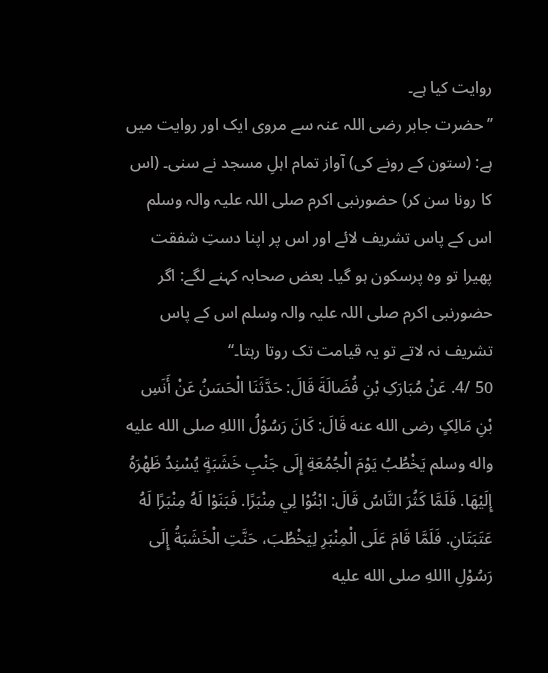روایت کیا ہے۔
’’حضرت جابر رضی اللہ عنہ سے مروی ایک اور روایت میں ہے: (ستون کے رونے کی) آواز تمام اہلِ مسجد نے سنی۔ (اس کا رونا سن کر) حضورنبی اکرم صلی اللہ علیہ والہ وسلم اس کے پاس تشریف لائے اور اس پر اپنا دستِ شفقت پھیرا تو وہ پرسکون ہو گیا۔ بعض صحابہ کہنے لگے: اگر حضورنبی اکرم صلی اللہ علیہ والہ وسلم اس کے پاس تشریف نہ لاتے تو یہ قیامت تک روتا رہتا۔‘‘
50 /4. عَنْ مُبَارَکِ بْنِ فُضَالَةَ قَالَ: حَدَّثَنَا الْحَسَنُ عَنْ أَنَسِ بْنِ مَالِکٍ رضی الله عنه قَالَ: کَانَ رَسُوْلُ االلهِ صلی الله عليه واله وسلم يَخْطُبُ يَوْمَ الْجُمُعَةِ إِلَی جَنْبِ خَشَبَةٍ يُسْنِدُ ظَهْرَهُ إِلَيْهَا. فَلَمَّا کَثُرَ النَّاسُ قَالَ: ابْنُوْا لِي مِنْبَرًا. فَبَنَوْا لَهُ مِنْبَرًا لَهُ عَتَبَتَانِ. فَلَمَّا قَامَ عَلَی الْمِنْبَرِ لِيَخْطُبَ، حَنَّتِ الْخَشَبَةُ إِلَی رَسُوْلِ االلهِ صلی الله عليه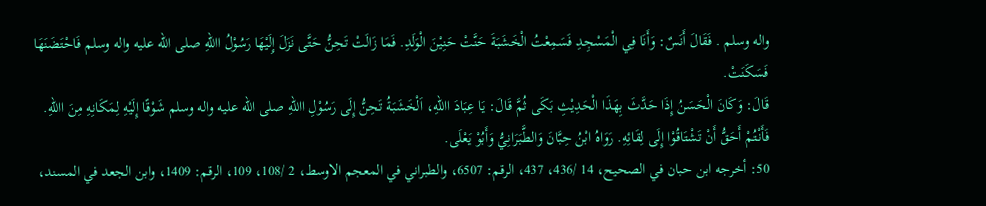واله وسلم . فَقَالَ أَنَسٌ: وَأَنَا فِي الْمَسْجِدِ فَسَمِعْتُ الْخَشَبَةَ حَنَّتْ حَنِيْنَ الْوَلَدِ. فَمَا زَالَتْ تَحِنُّ حَتَّی نَزَلَ إِلَيْهَا رَسُوْلُ االلهِ صلی الله عليه واله وسلم فَاحْتَضَنَهَا فَسَکَنَتْ.
قَالَ: وَکَانَ الْحَسَنُ إِذَا حَدَّثَ بِهَذَا الْحَدِيْثِ بَکَی ثُمَّ قَالَ: يَا عِبَادَ االلهِ، اَلْخَشَبَةُ تَحِنُّ إِلَی رَسُوْلِ االلهِ صلی الله عليه واله وسلم شَوْقًا إِلَيْهِ لِمَکَانِهِ مِنَ االلهِ. فَأَنْتُمْ أَحَقُّ أَنْ تَشْتَاقُوْا إِلَی لِقَائِهِ. رَوَاهُ ابْنُ حِبَّانَ وَالطَّبَرَانِيُّ وَأَبُوْ يَعْلَی.
50: أخرجه ابن حبان في الصحيح، 14 /436، 437، الرقم: 6507، والطبراني في المعجم الاوسط، 2 /108، 109، الرقم: 1409، وابن الجعد في المسند،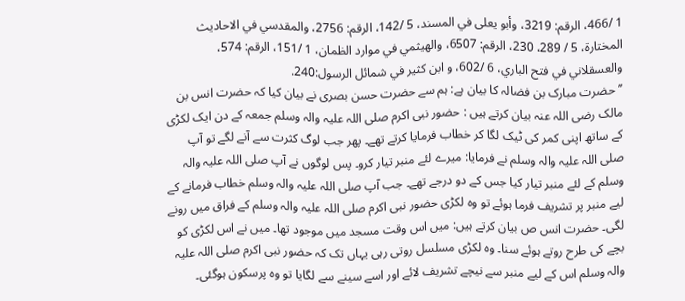1 /466، الرقم: 3219، وأبو يعلی في المسند، 5 /142، الرقم: 2756، والمقدسي في الاحاديث المختارة، 5 / 289، 230، الرقم: 6507، والهيثمي في موارد الظمان، 1 /151، الرقم: 574، والعسقلاني في فتح الباري، 6 /602، و ابن کثير في شمائل الرسول:240.
’’حضرت مبارک بن فضالہ کا بیان ہے: ہم سے حضرت حسن بصری نے بیان کیا کہ حضرت انس بن مالک رضی اللہ عنہ بیان کرتے ہیں : حضور نبی اکرم صلی اللہ علیہ والہ وسلم جمعہ کے دن ایک لکڑی کے ساتھ اپنی کمر کی ٹیک لگا کر خطاب فرمایا کرتے تھے۔ پھر جب لوگ کثرت سے آنے لگے تو آپ صلی اللہ علیہ والہ وسلم نے فرمایا: میرے لئے منبر تیار کرو۔ پس لوگوں نے آپ صلی اللہ علیہ والہ وسلم کے لئے منبر تیار کیا جس کے دو درجے تھے۔ جب آپ صلی اللہ علیہ والہ وسلم خطاب فرمانے کے لیے منبر پر تشریف فرما ہوئے تو وہ لکڑی حضور نبی اکرم صلی اللہ علیہ والہ وسلم کے فراق میں رونے لگی۔ حضرت انس ص بیان کرتے ہیں: میں اس وقت مسجد میں موجود تھا۔ میں نے اس لکڑی کو بچے کی طرح روتے ہوئے سنا۔ وہ لکڑی مسلسل روتی رہی یہاں تک کہ حضور نبی اکرم صلی اللہ علیہ والہ وسلم اس کے لیے منبر سے نیچے تشریف لائے اور اسے سینے سے لگایا تو وہ پرسکون ہوگئی۔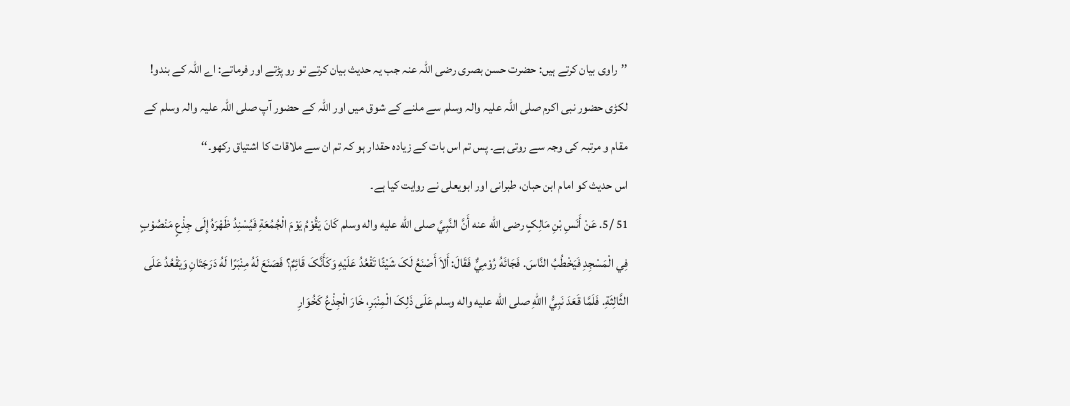’’راوی بیان کرتے ہیں: حضرت حسن بصری رضی اللہ عنہ جب یہ حدیث بیان کرتے تو رو پڑتے اور فرماتے: اے اللہ کے بندو! لکڑی حضور نبی اکرم صلی اللہ علیہ والہ وسلم سے ملنے کے شوق میں اور اللہ کے حضور آپ صلی اللہ علیہ والہ وسلم کے مقام و مرتبہ کی وجہ سے روتی ہے۔ پس تم اس بات کے زیادہ حقدار ہو کہ تم ان سے ملاقات کا اشتیاق رکھو۔‘‘
اس حدیث کو امام ابن حبان، طبرانی اور ابویعلی نے روایت کیا ہے۔
51 /5. عَنْ أَنَسِ بْنِ مَالِکٍ رضی الله عنه أَنَّ النَّبِيَّ صلی الله عليه واله وسلم کَانَ يَقُوْمُ يَوْمَ الْجُمُعَةِ فَيُسْنِدُ ظَهْرَهُ إِلَی جِذْعٍ مَنْصُوْبٍ فِي الْمَسْجِدِ فَيَخْطُبُ النَّاسَ. فَجَائَهُ رُوْمِيٌّ فَقَالَ: أَلاَ أَصْنَعُ لَکَ شَيْئًا تَقْعُدُ عَلَيْهِ وَکَأَنَّکَ قَائِمٌ؟ فَصَنَعَ لَهُ مِنْبَرًا لَهُ دَرَجَتَانِ وَيَقْعُدُ عَلَی الثَّالِثَةِ. فَلَمَّا قَعَدَ نَبِيُّ االلهِ صلی الله عليه واله وسلم عَلَی ذَلِکَ الْمِنْبَرِ، خَارَ الْجِذْعُ کَخُوَارِ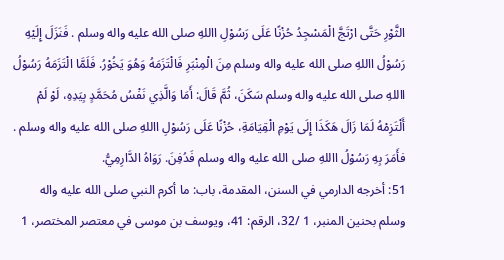الثَّوْرِ حَتَّی ارْتَجَّ الْمَسْجِدُ حُزْنًا عَلَی رَسُوْلِ االلهِ صلی الله عليه واله وسلم . فَنَزَلَ إِلَيْهِ رَسُوْلُ االلهِ صلی الله عليه واله وسلم مِنَ الْمِنْبَرِ فَالْتَزَمَهُ وَهُوَ يَخُوْرُ. فَلَمَّا الْتَزَمَهُ رَسُوْلُ االلهِ صلی الله عليه واله وسلم سَکَنَ، ثُمَّ قَالَ: أَمَا وَالَّذِي نَفْسُ مُحَمَّدٍ بِيَدِهِ، لَوْ لَمْ أَلْتَزِمْهُ لَمَا زَالَ هَکَذَا إِلَی يَوْمِ الْقِيَامَةِ، حُزْنًا عَلَی رَسُوْلِ االلهِ صلی الله عليه واله وسلم . فأَمَرَ بِهِ رَسُوْلُ االلهِ صلی الله عليه واله وسلم فَدُفِنَ. رَوَاهُ الدَّارِمِيُّ.
51: أخرجه الدارمي في السنن، المقدمة، باب: ما أکرم النبي صلی الله عليه واله وسلم بحنين المنبر، 1 /32، الرقم: 41، ويوسف بن موسی في معتصر المختصر، 1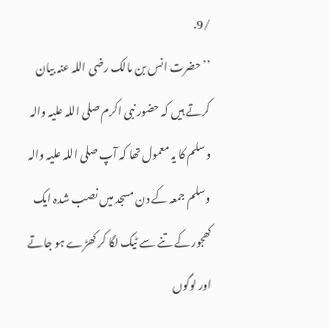/9.
’’حضرت انس بن مالک رضی اللہ عنہ بیان کرتے ہیں کہ حضور نبی اکرم صلی اللہ علیہ والہ وسلم کا یہ معمول تھا کہ آپ صلی اللہ علیہ والہ وسلم جمعہ کے دن مسجد میں نصب شدہ ایک کھجور کے تنے سے ٹیک لگا کر کھڑے ہو جاتے اور لوگوں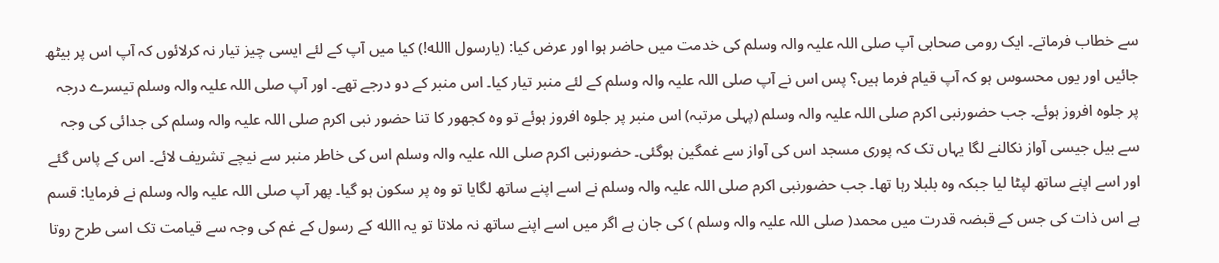سے خطاب فرماتے۔ ایک رومی صحابی آپ صلی اللہ علیہ والہ وسلم کی خدمت میں حاضر ہوا اور عرض کیا: (یارسول االله!) کیا میں آپ کے لئے ایسی چیز تیار نہ کرلائوں کہ آپ اس پر بیٹھ جائیں اور یوں محسوس ہو کہ آپ قیام فرما ہیں؟ پس اس نے آپ صلی اللہ علیہ والہ وسلم کے لئے منبر تیار کیا۔ اس منبر کے دو درجے تھے۔ اور آپ صلی اللہ علیہ والہ وسلم تیسرے درجہ پر جلوہ افروز ہوئے۔ جب حضورنبی اکرم صلی اللہ علیہ والہ وسلم (پہلی مرتبہ) اس منبر پر جلوہ افروز ہوئے تو وہ کجھور کا تنا حضور نبی اکرم صلی اللہ علیہ والہ وسلم کی جدائی کی وجہ سے بیل جیسی آواز نکالنے لگا یہاں تک کہ پوری مسجد اس کی آواز سے غمگین ہوگئی۔ حضورنبی اکرم صلی اللہ علیہ والہ وسلم اس کی خاطر منبر سے نیچے تشریف لائے۔ اس کے پاس گئے اور اسے اپنے ساتھ لپٹا لیا جبکہ وہ بلبلا رہا تھا۔ جب حضورنبی اکرم صلی اللہ علیہ والہ وسلم نے اسے اپنے ساتھ لگایا تو وہ پر سکون ہو گیا۔ پھر آپ صلی اللہ علیہ والہ وسلم نے فرمایا: قسم ہے اس ذات کی جس کے قبضہ قدرت میں محمد( صلی اللہ علیہ والہ وسلم ) کی جان ہے اگر میں اسے اپنے ساتھ نہ ملاتا تو یہ االله کے رسول کے غم کی وجہ سے قیامت تک اسی طرح روتا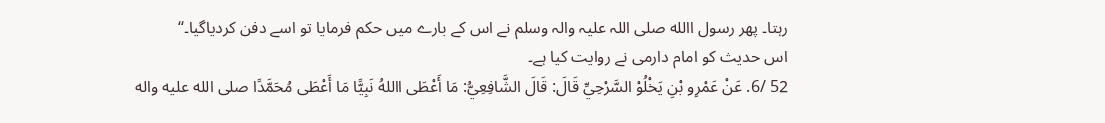رہتا۔ پھر رسول االله صلی اللہ علیہ والہ وسلم نے اس کے بارے میں حکم فرمایا تو اسے دفن کردیاگیا۔‘‘
اس حدیث کو امام دارمی نے روایت کیا ہے۔
52 /6. عَنْ عَمْرِو بْنِ يَخْلُوْ السَّرْحِيِّ قَالَ: قَالَ الشَّافِعِيُّ: مَا أَعْطَی االلهُ نَبِيًّا مَا أَعْطَی مُحَمَّدًا صلی الله عليه واله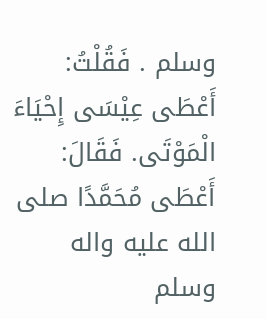وسلم . فَقُلْتُ: أَعْطَی عِيْسَی إِحْيَاءَ الْمَوْتَی. فَقَالَ: أَعْطَی مُحَمَّدًا صلی الله عليه واله وسلم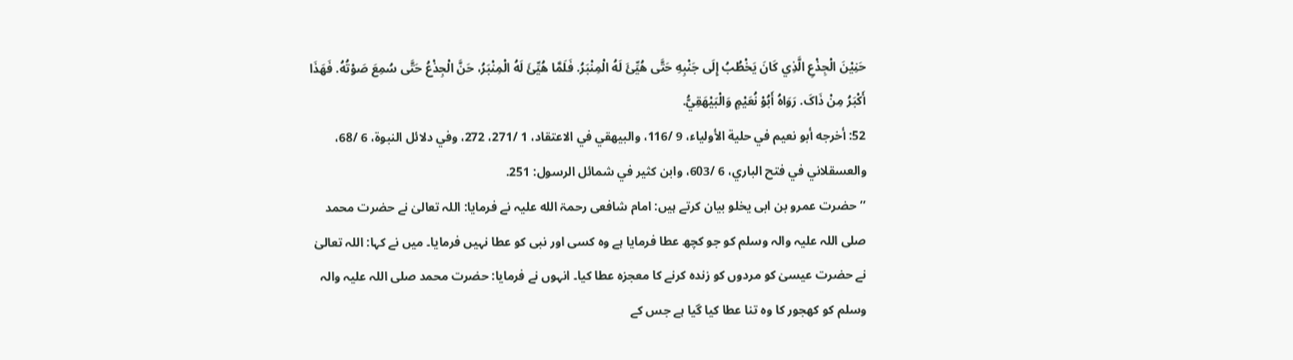حَنِيْنَ الْجِذْعِ الَّذِي کَانَ يَخْطُبُ إِلَی جَنْبِهِ حَتَّی هُيِّئَ لَهُ الْمِنْبَرُ. فَلَمَّا هُيِّئَ لَهُ الْمِنْبَرُ، حَنَّ الْجِذْعُ حَتَّی سُمِعَ صَوْتُهُ. فَهَذَا أَکْبَرُ مِنْ ذَاکَ. رَوَاهُ أَبُوْ نُعَيْمٍ وَالْبَيْهَقِيُّ.
52: أخرجه أبو نعيم في حلية الأولياء، 9 /116، والبيهقي في الاعتقاد، 1 /271، 272، وفي دلائل النبوة، 6 /68، والعسقلاني في فتح الباري، 6 /603، وابن کثير في شمائل الرسول: 251.
’’حضرت عمرو بن ابی یخلو بیان کرتے ہیں: امام شافعی رحمۃ الله علیہ نے فرمایا: اللہ تعالیٰ نے حضرت محمد صلی اللہ علیہ والہ وسلم کو جو کچھ عطا فرمایا ہے وہ کسی اور نبی کو عطا نہیں فرمایا۔ میں نے کہا: اللہ تعالیٰ نے حضرت عیسیٰ کو مردوں کو زندہ کرنے کا معجزہ عطا کیا۔ انہوں نے فرمایا: حضرت محمد صلی اللہ علیہ والہ وسلم کو کھجور کا وہ تنا عطا کیا گیا ہے جس کے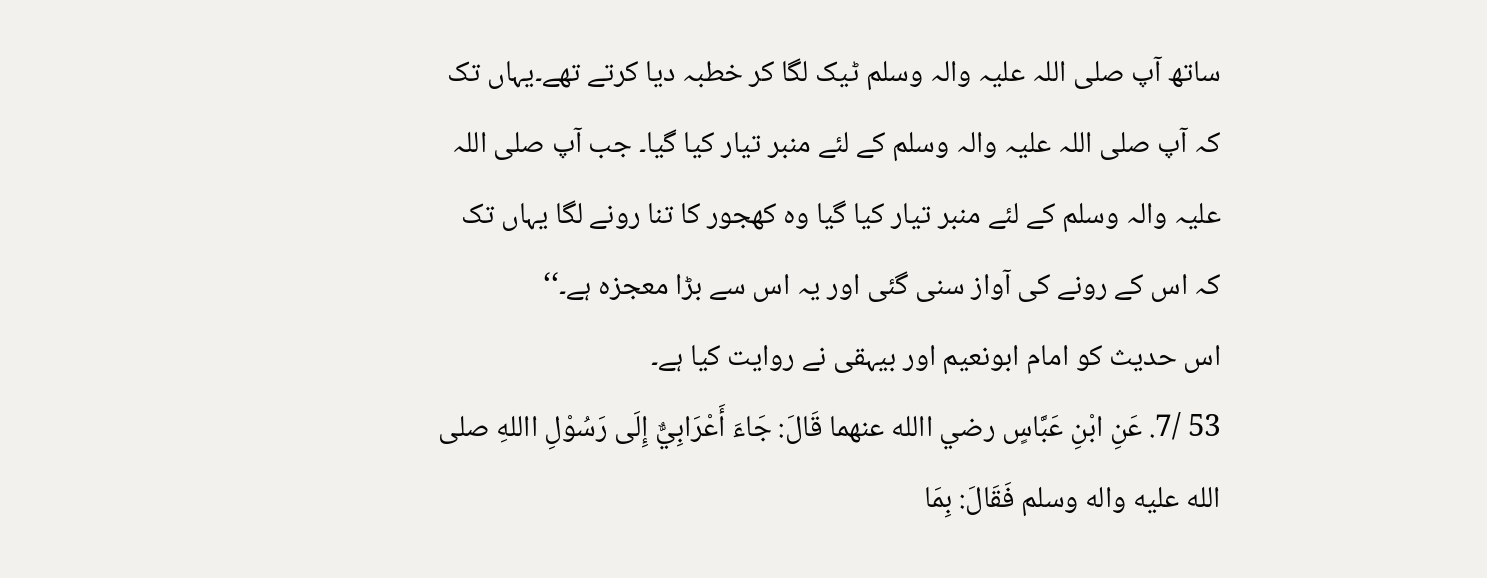ساتھ آپ صلی اللہ علیہ والہ وسلم ٹیک لگا کر خطبہ دیا کرتے تھے۔یہاں تک کہ آپ صلی اللہ علیہ والہ وسلم کے لئے منبر تیار کیا گیا۔ جب آپ صلی اللہ علیہ والہ وسلم کے لئے منبر تیار کیا گیا وہ کھجور کا تنا رونے لگا یہاں تک کہ اس کے رونے کی آواز سنی گئی اور یہ اس سے بڑا معجزہ ہے۔‘‘
اس حدیث کو امام ابونعیم اور بیہقی نے روایت کیا ہے۔
53 /7. عَنِ ابْنِ عَبَّاسٍ رضي االله عنهما قَالَ: جَاءَ أَعْرَابِيٌّ إِلَی رَسُوْلِ االلهِ صلی الله عليه واله وسلم فَقَالَ: بِمَا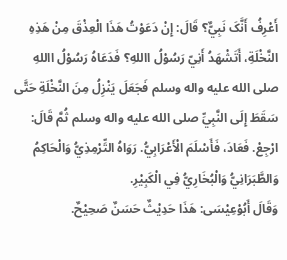أَعْرِفُ أَنَّکَ نَبِيٌّ؟ قَالَ: إِنْ دَعَوْتُ هَذَا الْعِذْقَ مِنْ هَذِهِ النَّخْلَةِ، أَتَشْهَدُ أَنِيّ رَسُوْلُ االلهِ؟ فَدَعَاهُ رَسُوْلُ االلهِ صلی الله عليه واله وسلم فَجَعَلَ يَنْزِلُ مِنَ النَّخْلَةِ حَتَّی سَقَطَ إِلَی النَّبِيِّ صلی الله عليه واله وسلم ثُمَّ قَالَ: ارْجِعْ. فَعَادَ، فَأَسْلَمَ الْأَعْرَابِيُّ. رَوَاهُ التِّرْمِذِيُّ وَالْحَاکِمُ وَالطَّبَرَانِيُّ وَالْبُخَارِيُّ فِي الْکَبِيْرِ.
وَقَالَ أَبُوْعِيْسَی: هَذَا حَدِيْثٌ حَسَنٌ صَحِيْحٌ.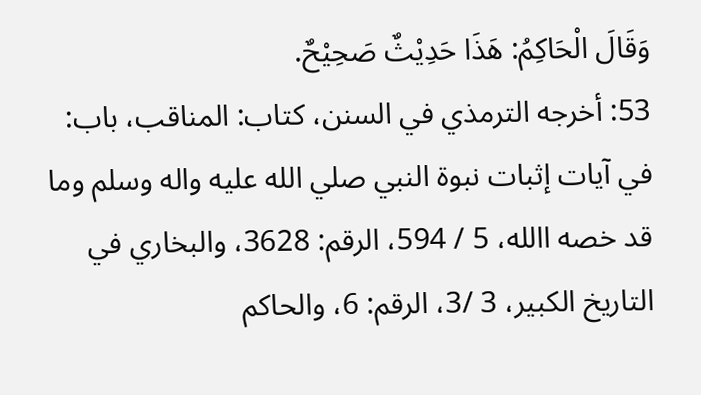وَقَالَ الْحَاکِمُ: هَذَا حَدِيْثٌ صَحِيْحٌ.
53: أخرجه الترمذي في السنن، کتاب: المناقب، باب: في آيات إثبات نبوة النبي صلي الله عليه واله وسلم وما قد خصه االله، 5 / 594، الرقم: 3628، والبخاري في التاريخ الکبير، 3 /3، الرقم: 6، والحاکم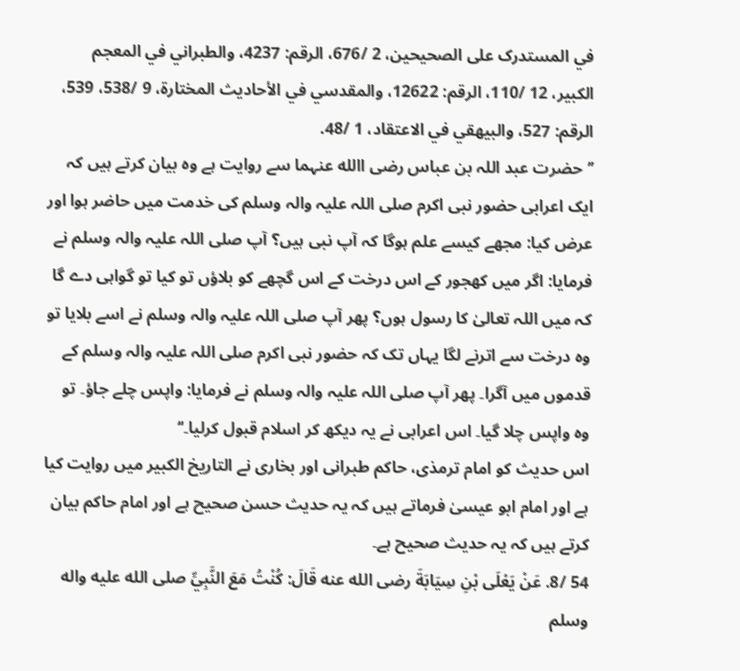في المستدرک علی الصحيحين، 2 /676، الرقم: 4237، والطبراني في المعجم الکبير، 12 /110، الرقم: 12622، والمقدسي في الأحاديث المختارة، 9 /538، 539، الرقم: 527، والبيهقي في الاعتقاد، 1 /48.
’’حضرت عبد اللہ بن عباس رضی االله عنہما سے روایت ہے وہ بیان کرتے ہیں کہ ایک اعرابی حضور نبی اکرم صلی اللہ علیہ والہ وسلم کی خدمت میں حاضر ہوا اور عرض کیا: مجھے کیسے علم ہوگا کہ آپ نبی ہیں؟ آپ صلی اللہ علیہ والہ وسلم نے فرمایا: اگر میں کھجور کے اس درخت کے اس گچھے کو بلاؤں تو کیا تو گواہی دے گا کہ میں اللہ تعالیٰ کا رسول ہوں؟ پھر آپ صلی اللہ علیہ والہ وسلم نے اسے بلایا تو وہ درخت سے اترنے لگا یہاں تک کہ حضور نبی اکرم صلی اللہ علیہ والہ وسلم کے قدموں میں آگرا۔ پھر آپ صلی اللہ علیہ والہ وسلم نے فرمایا: واپس چلے جاؤ۔ تو وہ واپس چلا گیا۔ اس اعرابی نے یہ دیکھ کر اسلام قبول کرلیا۔‘‘
اس حدیث کو امام ترمذی، حاکم طبرانی اور بخاری نے التاریخ الکبیر میں روایت کیا ہے اور امام ابو عیسیٰ فرماتے ہیں کہ یہ حدیث حسن صحیح ہے اور امام حاکم بیان کرتے ہیں کہ یہ حدیث صحیح ہے۔
54 /8. عَنْ يَعْلَی بْنِ سِيَابَةَ رضی الله عنه قَالَ: کُنْتُ مَعَ النَّبِيِّ صلی الله عليه واله وسلم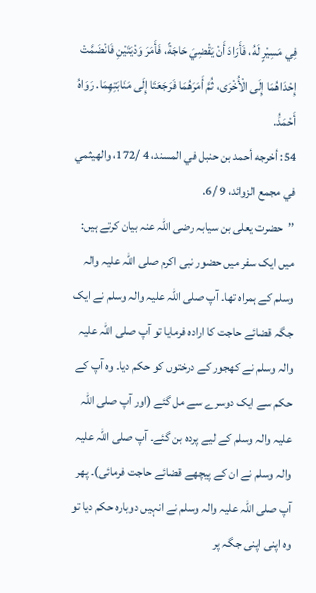فِي مَسِيْرٍ لَهُ، فَأَرَادَ أَنْ يَقْضِيَ حَاجَةً، فَأَمَرَ وَدْيَتَيْنِ فَانْضَمَّتْ إِحْدَاهُمَا إِلَی الْأُخْرَی، ثُمَّ أَمَرَهُمَا فَرَجَعَتَا إِلَی مَنَابَتِهِمَا. رَوَاهُ أَحْمَدَُ.
54: أخرجه أحمد بن حنبل في المسند، 4 /172، والهيثمي في مجمع الزوائد، 9 /6.
’’حضرت یعلی بن سیابہ رضی اللہ عنہ بیان کرتے ہیں: میں ایک سفر میں حضور نبی اکرم صلی اللہ علیہ والہ وسلم کے ہمراہ تھا۔ آپ صلی اللہ علیہ والہ وسلم نے ایک جگہ قضائے حاجت کا ارادہ فرمایا تو آپ صلی اللہ علیہ والہ وسلم نے کھجور کے درختوں کو حکم دیا۔ وہ آپ کے حکم سے ایک دوسرے سے مل گئے (اور آپ صلی اللہ علیہ والہ وسلم کے لیے پردہ بن گئے۔ آپ صلی اللہ علیہ والہ وسلم نے ان کے پیچھے قضائے حاجت فرمائی)۔ پھر آپ صلی اللہ علیہ والہ وسلم نے انہیں دوبارہ حکم دیا تو وہ اپنی اپنی جگہ پر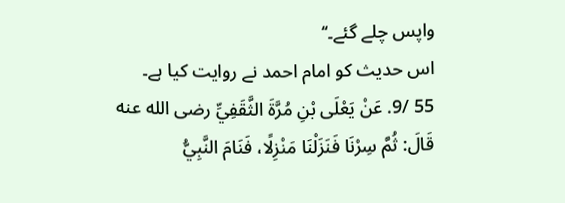واپس چلے گئے۔‘‘
اس حدیث کو امام احمد نے روایت کیا ہے۔
55 /9. عَنْ يَعْلَی بْنِ مُرَّةَ الثَّقَفِيِّ رضی الله عنه قَالَ: ثُمَّ سِرْنَا فَنَزَلْنَا مَنْزِلًا، فَنَامَ النَّبِيُّ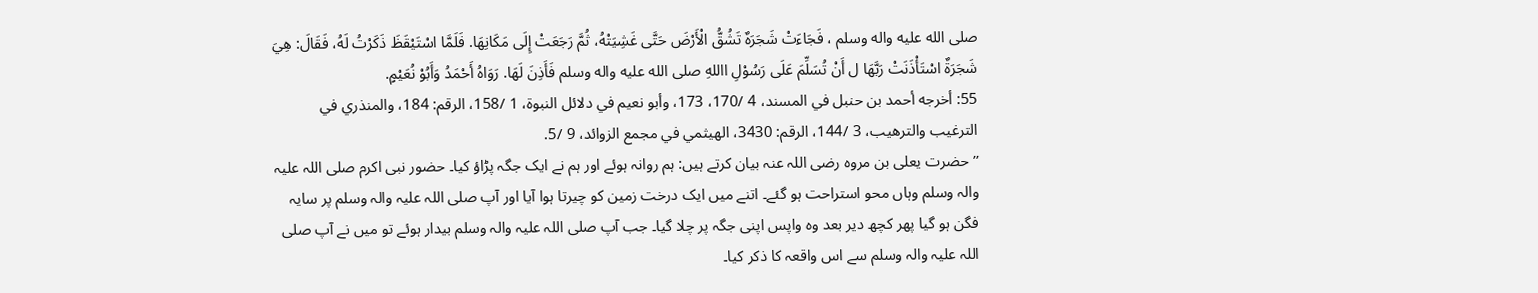صلی الله عليه واله وسلم ، فَجَاءَتْ شَجَرَهٌ تَشُقُّ الْأَرْضَ حَتَّی غَشِيَتْهُ، ثُمَّ رَجَعَتْ إِلَی مَکَانِهَا. فَلَمَّا اسْتَيْقَظَ ذَکَرْتُ لَهُ، فَقَالَ: هِيَ شَجَرَةٌ اسْتَأْذَنَتْ رَبَّهَا ل أَنْ تُسَلِّمَ عَلَی رَسُوْلِ االلهِ صلی الله عليه واله وسلم فَأَذِنَ لَهَا. رَوَاهُ أَحْمَدُ وَأَبُوْ نُعَيْمٍ.
55: أخرجه أحمد بن حنبل في المسند، 4 /170، 173، وأبو نعيم في دلائل النبوة، 1 /158، الرقم: 184، والمنذري في الترغيب والترهيب، 3 /144، الرقم: 3430، الهيثمي في مجمع الزوائد، 9 /5.
’’حضرت یعلی بن مروہ رضی اللہ عنہ بیان کرتے ہیں: ہم روانہ ہوئے اور ہم نے ایک جگہ پڑاؤ کیا۔ حضور نبی اکرم صلی اللہ علیہ والہ وسلم وہاں محو استراحت ہو گئے۔ اتنے میں ایک درخت زمین کو چیرتا ہوا آیا اور آپ صلی اللہ علیہ والہ وسلم پر سایہ فگن ہو گیا پھر کچھ دیر بعد وہ واپس اپنی جگہ پر چلا گیا۔ جب آپ صلی اللہ علیہ والہ وسلم بیدار ہوئے تو میں نے آپ صلی اللہ علیہ والہ وسلم سے اس واقعہ کا ذکر کیا۔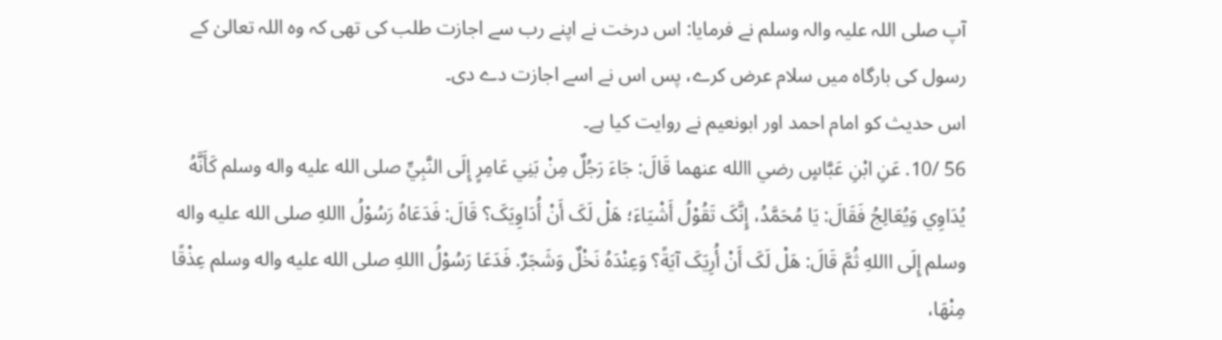آپ صلی اللہ علیہ والہ وسلم نے فرمایا: اس درخت نے اپنے رب سے اجازت طلب کی تھی کہ وہ اللہ تعالیٰ کے رسول کی بارگاہ میں سلام عرض کرے، پس اس نے اسے اجازت دے دی۔
اس حدیث کو امام احمد اور ابونعیم نے روایت کیا ہے۔
56 /10. عَنِ ابْنِ عَبَّاسٍ رضي االله عنهما قَالَ: جَاءَ رَجُلٌ مِنْ بَنِي عَامِرٍ إِلَی النَّبِيِّ صلی الله عليه واله وسلم کَأَنَّهُ يُدَاوِي وَيُعَالِجُ فَقَالَ: يَا مُحَمَّدُ، إِنَّکَ تَقُوْلُ أَشْيَاءَ؛ هَلْ لَکَ أَنْ أُدَاوِيَکَ؟ قَالَ: فَدَعَاهُ رَسُوْلُ االلهِ صلی الله عليه واله وسلم إِلَی االلهِ ثُمَّ قَالَ: هَلْ لَکَ أَنْ أُرِيَکَ آيَةً؟ وَعِنْدَهُ نَخْلٌ وَشَجَرٌ. فَدَعَا رَسُوْلُ االلهِ صلی الله عليه واله وسلم عِذْقًا مِنْهَا،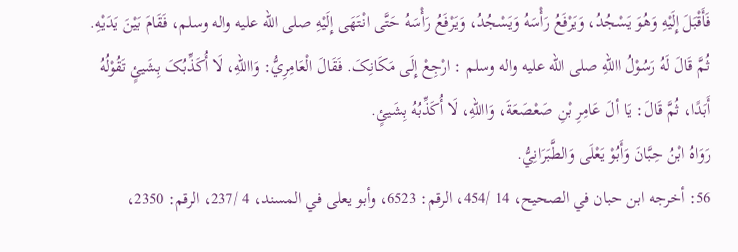فَأَقْبَلَ إِلَيْهِ وَهُوَ يَسْجُدُ، وَيَرْفَعُ رَأْسَهُ وَيَسْجُدُ، وَيَرْفَعُ رَأْسَهُ حَتَّی انْتَهَی إِلَيْهِ صلی الله عليه واله وسلم، فَقَامَ بَيْنَ يَدَيْهِ. ثُمَّ قَالَ لَهُ رَسُوْلُ االلهِ صلی الله عليه واله وسلم : ارْجِعْ إِلَی مَکَانِکَ. فَقَالَ الْعَامِرِيُّ: وَااللهِ، لَا أُکَذِّبُکَ بِشَيئٍ تَقُوْلُهُ أَبَدًا، ثُمَّ قَالَ: يَا ألَ عَامِرِ بْنِ صَعْصَعَةَ، وَااللهِ، لَا أُکَذِّبُهُ بِشَيئٍ.
رَوَاهُ ابْنُ حِبَّانَ وَأَبُوْ يَعْلَی وَالطَّبَرَانِيُّ.
56: أخرجه ابن حبان في الصحيح، 14 /454، الرقم: 6523، وأبو يعلی في المسند، 4 /237، الرقم: 2350،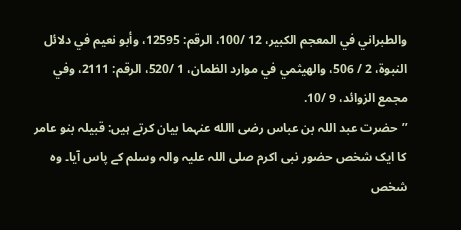والطبراني في المعجم الکبير، 12 /100، الرقم: 12595، وأبو نعيم في دلائل النبوة، 2 / 506، والهيثمي في موارد الظمان، 1 /520، الرقم: 2111، وفي مجمع الزوائد، 9 /10.
’’حضرت عبد اللہ بن عباس رضی االله عنہما بیان کرتے ہیں: قبیلہ بنو عامر کا ایک شخص حضور نبی اکرم صلی اللہ علیہ والہ وسلم کے پاس آیا۔ وہ شخص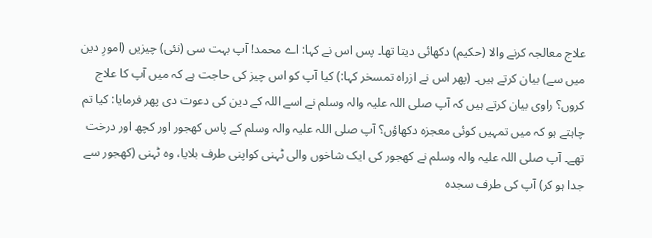علاج معالجہ کرنے والا (حکیم) دکھائی دیتا تھا۔ پس اس نے کہا: اے محمد! آپ بہت سی (نئی) چیزیں (امورِ دین میں سے) بیان کرتے ہیں۔ (پھر اس نے ازراہ تمسخر کہا:) کیا آپ کو اس چیز کی حاجت ہے کہ میں آپ کا علاج کروں؟ راوی بیان کرتے ہیں کہ آپ صلی اللہ علیہ والہ وسلم نے اسے اللہ کے دین کی دعوت دی پھر فرمایا: کیا تم چاہتے ہو کہ میں تمہیں کوئی معجزہ دکھاؤں؟ آپ صلی اللہ علیہ والہ وسلم کے پاس کھجور اور کچھ اور درخت تھے۔ آپ صلی اللہ علیہ والہ وسلم نے کھجور کی ایک شاخوں والی ٹہنی کواپنی طرف بلایا، وہ ٹہنی (کھجور سے جدا ہو کر) آپ کی طرف سجدہ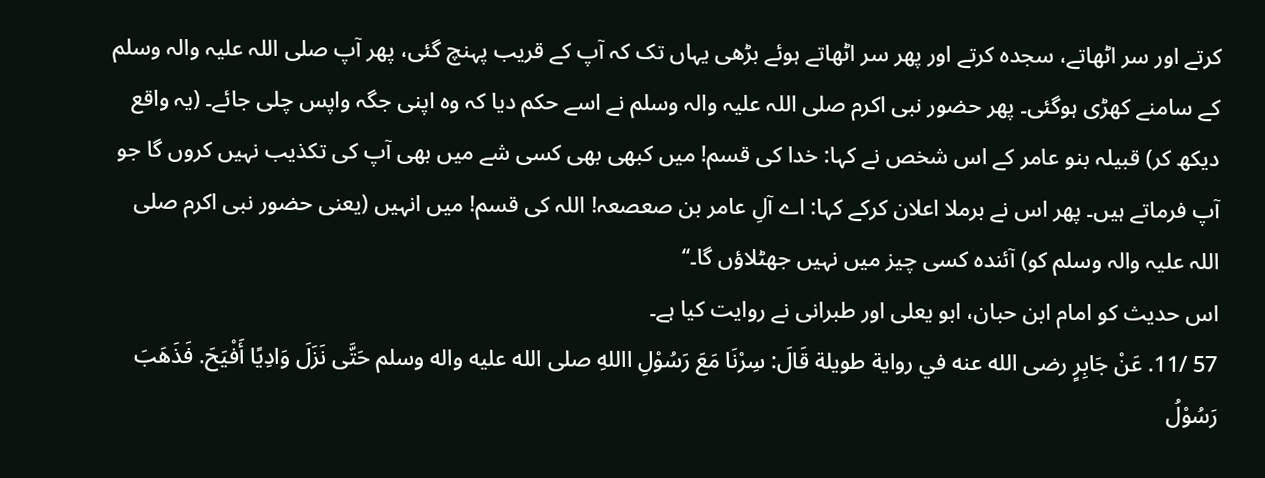کرتے اور سر اٹھاتے، سجدہ کرتے اور پھر سر اٹھاتے ہوئے بڑھی یہاں تک کہ آپ کے قریب پہنچ گئی، پھر آپ صلی اللہ علیہ والہ وسلم کے سامنے کھڑی ہوگئی۔ پھر حضور نبی اکرم صلی اللہ علیہ والہ وسلم نے اسے حکم دیا کہ وہ اپنی جگہ واپس چلی جائے۔ (یہ واقع دیکھ کر) قبیلہ بنو عامر کے اس شخص نے کہا: خدا کی قسم! میں کبھی بھی کسی شے میں بھی آپ کی تکذیب نہیں کروں گا جو آپ فرماتے ہیں۔ پھر اس نے برملا اعلان کرکے کہا: اے آلِ عامر بن صعصعہ! اللہ کی قسم! میں انہیں (یعنی حضور نبی اکرم صلی اللہ علیہ والہ وسلم کو) آئندہ کسی چیز میں نہیں جھٹلاؤں گا۔‘‘
اس حدیث کو امام ابن حبان، ابو یعلی اور طبرانی نے روایت کیا ہے۔
57 /11. عَنْ جَابِرٍ رضی الله عنه في رواية طويلة قَالَ: سِرْنَا مَعَ رَسُوْلِ االلهِ صلی الله عليه واله وسلم حَتَّی نَزَلَ وَادِيًا أَفْيَحَ. فَذَهَبَ رَسُوْلُ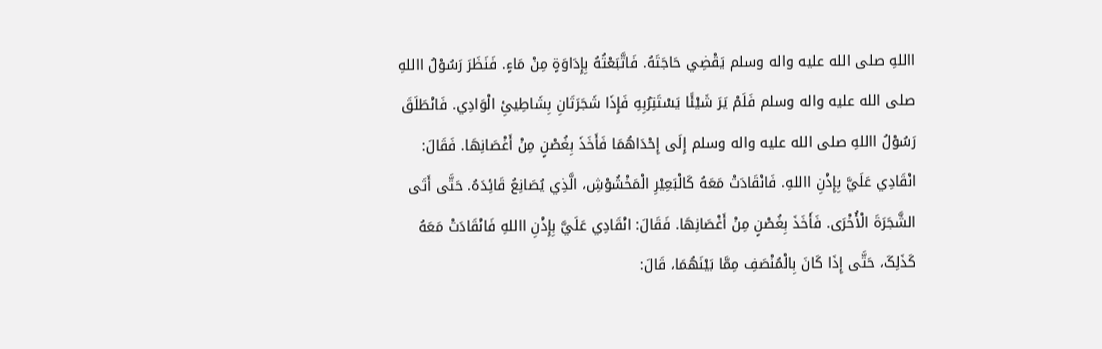االلهِ صلی الله عليه واله وسلم يَقْضِي حَاجَتَهُ. فَاتَّبَعْتُهُ بِإِدَاوَةٍ مِنْ مَاءٍ. فَنَظَرَ رَسُوْلُ االلهِ صلی الله عليه واله وسلم فَلَمْ يَرَ شَيْئًا يَسْتَتِرُبِهِ فَإِذَا شَجَرَتَانِ بِشَاطِيئِ الْوَادِي. فَانْطَلَقَ رَسُوْلُ االلهِ صلی الله عليه واله وسلم إِلَی إِحْدَاهُمَا فَأَخَذَ بِغُصْنٍ مِنْ أَغْصَانِهَا. فَقَالَ: انْقَادِي عَلَيَّ بِإِذْنِ االلهِ. فَانْقَادَتْ مَعَهُ کَالْبَعِيْرِ الْمَخْشُوْشِ، الَّذِي يُصَانِعُ قَائِدَهُ. حَتَّی أَتَی الشَّجَرَةَ الْأُخْرَی. فَأَخَذَ بِغُصْنٍ مِنْ أَغْصَانِهَا. فَقَالَ: انْقَادِي عَلَيَّ بِإِذْنِ االلهِ فَانْقَادَتْ مَعَهُ کَذَلِکَ، حَتَّی إِذَا کَانَ بِالْمُنْصَفِ مِمَّا بَيْنَهُمَا، قَالَ: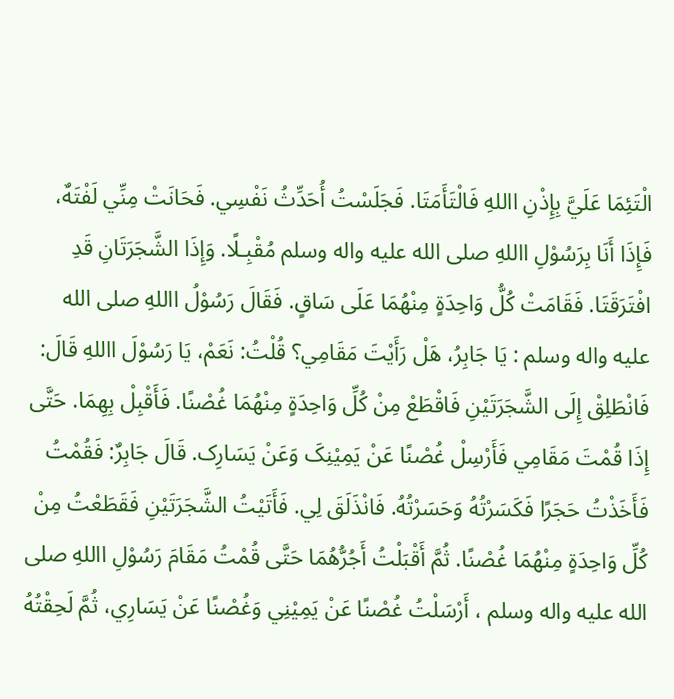الْتَئِمَا عَلَيَّ بِإِذْنِ االلهِ فَالْتَأَمَتَا. فَجَلَسْتُ أُحَدِّثُ نَفْسِي. فَحَانَتْ مِنِّي لَفْتَهٌ، فَإِذَا أَنَا بِرَسُوْلِ االلهِ صلی الله عليه واله وسلم مُقْبِـلًا. وَإِذَا الشَّجَرَتَانِ قَدِ افْتَرَقَتَا. فَقَامَتْ کُلُّ وَاحِدَةٍ مِنْهُمَا عَلَی سَاقٍ. فَقَالَ رَسُوْلُ االلهِ صلی الله عليه واله وسلم : يَا جَابِرُ، هَلْ رَأَيْتَ مَقَامِي؟ قُلْتُ: نَعَمْ، يَا رَسُوْلَ االلهِ قَالَ: فَانْطَلِقْ إِلَی الشَّجَرَتَيْنِ فَاقْطَعْ مِنْ کُلِّ وَاحِدَةٍ مِنْهُمَا غُصْنًا. فَأَقْبِلْ بِهِمَا. حَتَّی إِذَا قُمْتَ مَقَامِي فَأَرْسِلْ غُصْنًا عَنْ يَمِيْنِکَ وَعَنْ يَسَارِک. قَالَ جَابِرٌ: فَقُمْتُ فَأَخَذْتُ حَجَرًا فَکَسَرْتُهُ وَحَسَرْتُهُ. فَانْذَلَقَ لِي. فَأَتَيْتُ الشَّجَرَتَيْنِ فَقَطَعْتُ مِنْ کُلِّ وَاحِدَةٍ مِنْهُمَا غُصْنًا. ثُمَّ أَقْبَلْتُ أَجُرُّهُمَا حَتَّی قُمْتُ مَقَامَ رَسُوْلِ االلهِ صلی الله عليه واله وسلم ، أَرْسَلْتُ غُصْنًا عَنْ يَمِيْنِي وَغُصْنًا عَنْ يَسَارِي، ثُمَّ لَحِقْتُهُ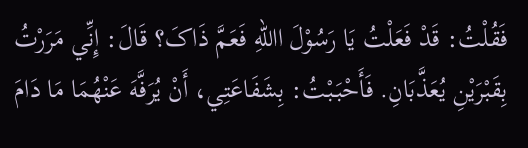فَقُلْتُ: قَدْ فَعَلْتُ يَا رَسُوْلَ االلهِ فَعَمَّ ذَاکَ؟ قَالَ: إِنِّي مَرَرْتُ بِقَبْرَيْنِ يُعَذَّبَانِ. فَأَحْبَبْتُ: بِشَفَاعَتِي، أَنْ يُرَفَّهَ عَنْهُمَا مَا دَامَ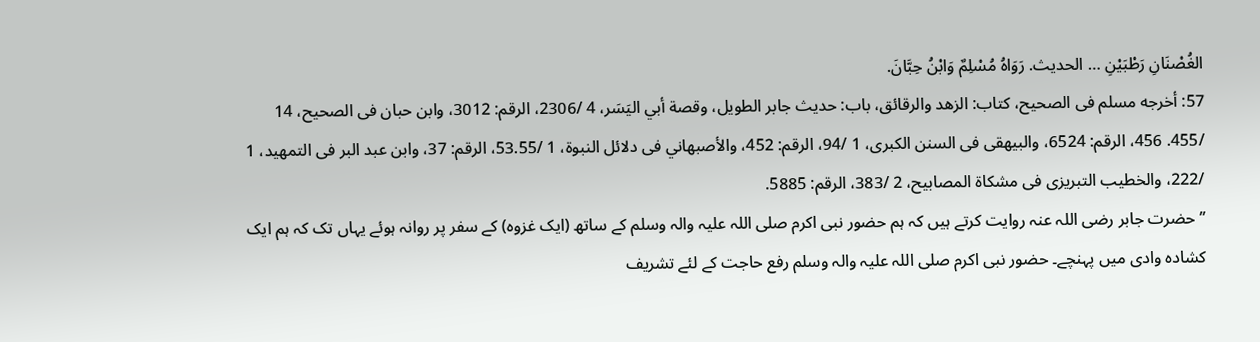الغُصْنَانِ رَطْبَيْنِ … الحديث. رَوَاهُ مُسْلِمٌ وَابْنُ حِبَّانَ.
57: أخرجه مسلم فی الصحيح، کتاب: الزهد والرقائق، باب: حديث جابر الطويل، وقصة أبي اليَسَر، 4 /2306، الرقم: 3012، وابن حبان فی الصحيح، 14 /455. 456، الرقم: 6524، والبيهقی فی السنن الکبری، 1 /94، الرقم: 452، والأصبهاني فی دلائل النبوة، 1 /53.55، الرقم: 37، وابن عبد البر فی التمهيد، 1 /222، والخطيب التبريزی فی مشکاة المصابيح، 2 /383، الرقم: 5885.
’’حضرت جابر رضی اللہ عنہ روایت کرتے ہیں کہ ہم حضور نبی اکرم صلی اللہ علیہ والہ وسلم کے ساتھ (ایک غزوہ) کے سفر پر روانہ ہوئے یہاں تک کہ ہم ایک کشادہ وادی میں پہنچے۔ حضور نبی اکرم صلی اللہ علیہ والہ وسلم رفع حاجت کے لئے تشریف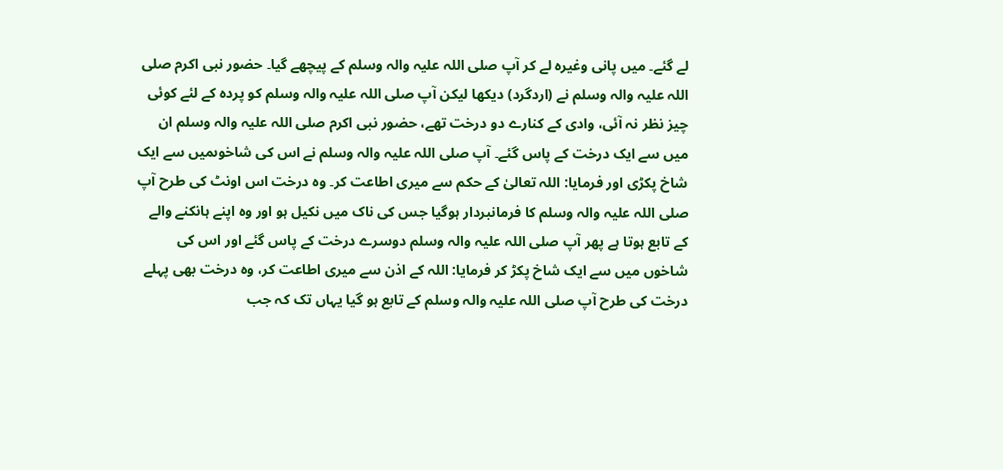لے گئے۔ میں پانی وغیرہ لے کر آپ صلی اللہ علیہ والہ وسلم کے پیچھے گیا۔ حضور نبی اکرم صلی اللہ علیہ والہ وسلم نے (اردگرد) دیکھا لیکن آپ صلی اللہ علیہ والہ وسلم کو پردہ کے لئے کوئی چیز نظر نہ آئی، وادی کے کنارے دو درخت تھے، حضور نبی اکرم صلی اللہ علیہ والہ وسلم ان میں سے ایک درخت کے پاس گئے۔ آپ صلی اللہ علیہ والہ وسلم نے اس کی شاخوںمیں سے ایک شاخ پکڑی اور فرمایا: اللہ تعالیٰ کے حکم سے میری اطاعت کر۔ وہ درخت اس اونٹ کی طرح آپ صلی اللہ علیہ والہ وسلم کا فرمانبردار ہوگیا جس کی ناک میں نکیل ہو اور وہ اپنے ہانکنے والے کے تابع ہوتا ہے پھر آپ صلی اللہ علیہ والہ وسلم دوسرے درخت کے پاس گئے اور اس کی شاخوں میں سے ایک شاخ پکڑ کر فرمایا: اللہ کے اذن سے میری اطاعت کر، وہ درخت بھی پہلے درخت کی طرح آپ صلی اللہ علیہ والہ وسلم کے تابع ہو گیا یہاں تک کہ جب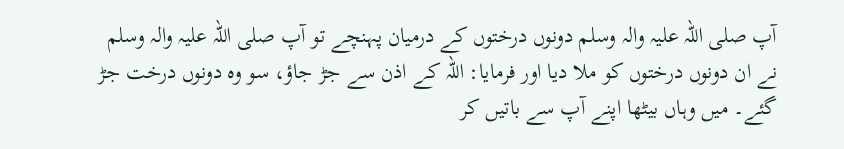آپ صلی اللہ علیہ والہ وسلم دونوں درختوں کے درمیان پہنچے تو آپ صلی اللہ علیہ والہ وسلم نے ان دونوں درختوں کو ملا دیا اور فرمایا: اللہ کے اذن سے جڑ جاؤ، سو وہ دونوں درخت جڑ گئے۔ میں وہاں بیٹھا اپنے آپ سے باتیں کر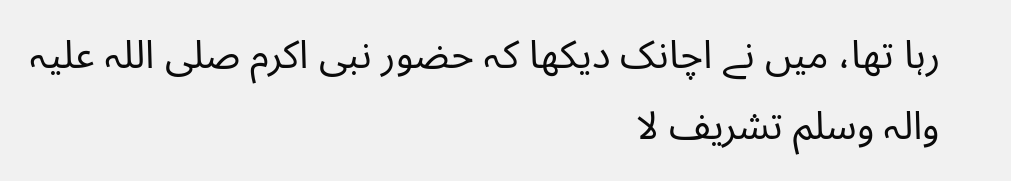رہا تھا، میں نے اچانک دیکھا کہ حضور نبی اکرم صلی اللہ علیہ والہ وسلم تشریف لا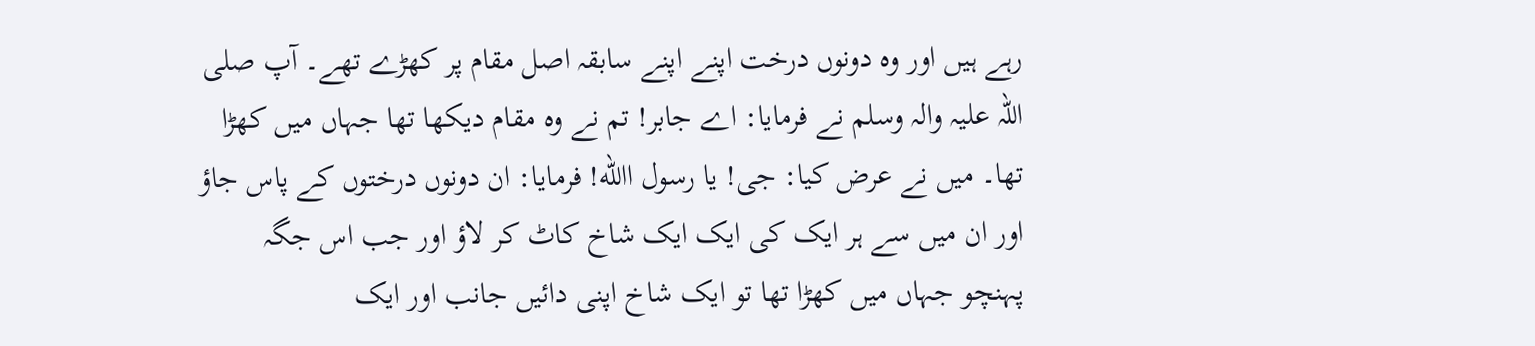رہے ہیں اور وہ دونوں درخت اپنے اپنے سابقہ اصل مقام پر کھڑے تھے۔ آپ صلی اللہ علیہ والہ وسلم نے فرمایا: اے جابر! تم نے وہ مقام دیکھا تھا جہاں میں کھڑا تھا۔ میں نے عرض کیا: جی! یا رسول االله! فرمایا: ان دونوں درختوں کے پاس جاؤ اور ان میں سے ہر ایک کی ایک ایک شاخ کاٹ کر لاؤ اور جب اس جگہ پہنچو جہاں میں کھڑا تھا تو ایک شاخ اپنی دائیں جانب اور ایک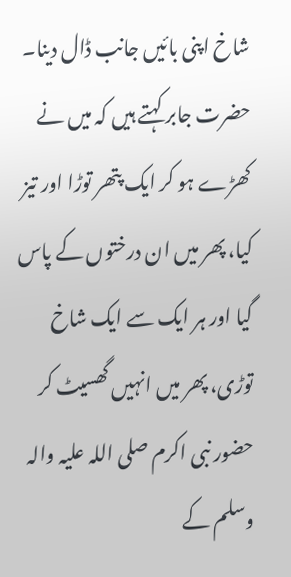شاخ اپنی بائیں جانب ڈال دینا۔ حضرت جابر کہتے ہیں کہ میں نے کھڑے ہو کر ایک پتھر توڑا اور تیز کیا، پھر میں ان درختوں کے پاس گیا اور ہر ایک سے ایک شاخ توڑی، پھر میں انہیں گھسیٹ کر حضور نبی اکرم صلی اللہ علیہ والہ وسلم کے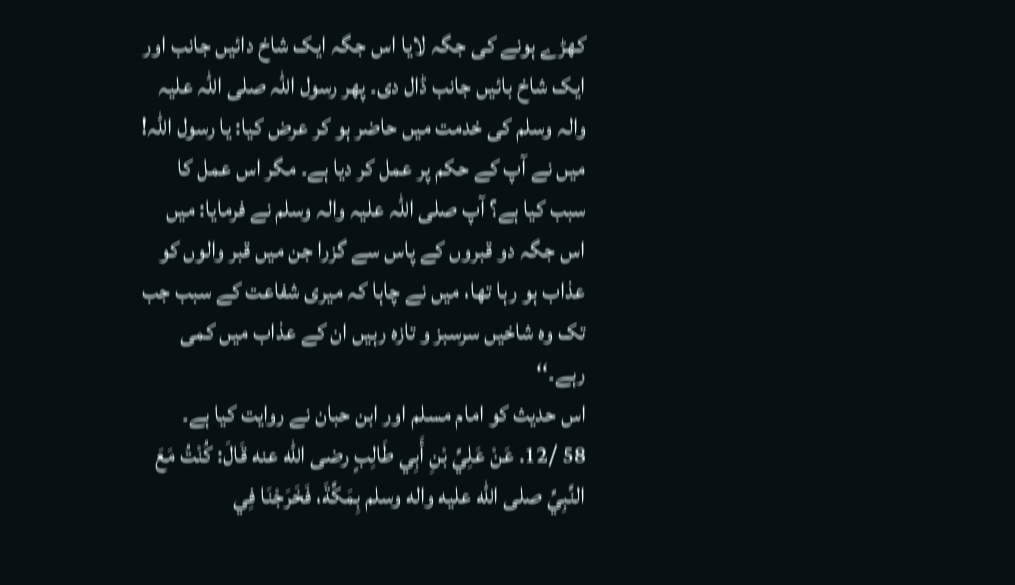کھڑے ہونے کی جگہ لایا اس جگہ ایک شاخ دائیں جانب اور ایک شاخ بائیں جانب ڈال دی۔ پھر رسول اللہ صلی اللہ علیہ والہ وسلم کی خدمت میں حاضر ہو کر عرض کیا: یا رسول اللہ! میں نے آپ کے حکم پر عمل کر دیا ہے۔ مگر اس عمل کا سبب کیا ہے؟ آپ صلی اللہ علیہ والہ وسلم نے فرمایا: میں اس جگہ دو قبروں کے پاس سے گزرا جن میں قبر والوں کو عذاب ہو رہا تھا، میں نے چاہا کہ میری شفاعت کے سبب جب تک وہ شاخیں سرسبز و تازہ رہیں ان کے عذاب میں کمی رہے۔‘‘
اس حدیث کو امام مسلم اور ابن حبان نے روایت کیا ہے۔
58 /12. عَنْ عَلِيِّ بْنِ أَبِي طَالِبٍ رضی الله عنه قَالَ: کُنْتُ مَعَ النَّبِيِّ صلی الله عليه واله وسلم بِمَکَّةَ، فَخَرَجْنَا فِي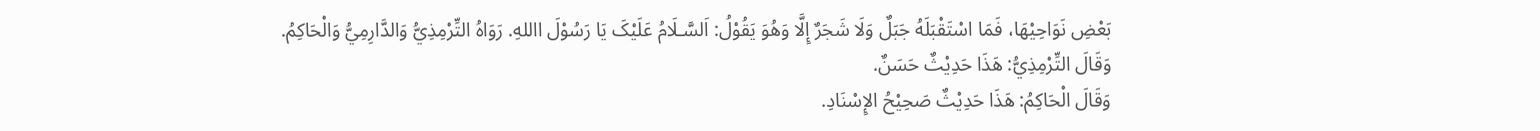بَعْضِ نَوَاحِيْهَا، فَمَا اسْتَقْبَلَهُ جَبَلٌ وَلَا شَجَرٌ إِلَّا وَهُوَ يَقُوْلُ: اَلسَّـلَامُ عَلَيْکَ يَا رَسُوْلَ االلهِ. رَوَاهُ التِّرْمِذِيُّ وَالدَّارِمِيُّ وَالْحَاکِمُ.
وَقَالَ التِّرْمِذِيُّ: هَذَا حَدِيْثٌ حَسَنٌ.
وَقَالَ الْحَاکِمُ: هَذَا حَدِيْثٌ صَحِيْحُ الإِسْنَادِ.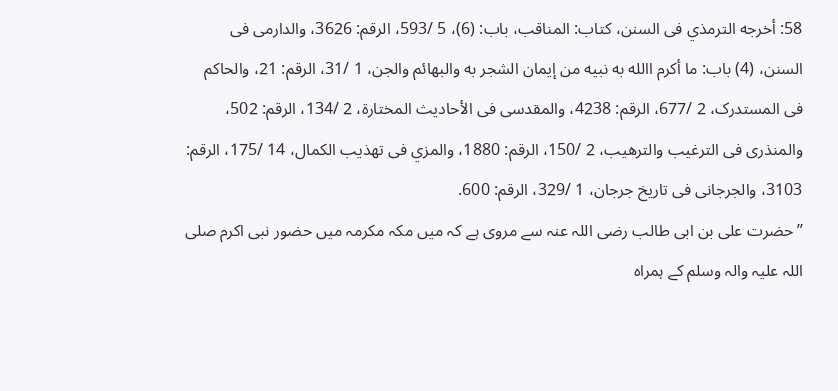58: أخرجه الترمذي فی السنن، کتاب: المناقب، باب: (6)، 5 /593، الرقم: 3626، والدارمی فی السنن، (4) باب: ما أکرم االله به نبيه من إيمان الشجر به والبهائم والجن، 1 /31، الرقم: 21، والحاکم فی المستدرک، 2 /677، الرقم: 4238، والمقدسی فی الأحاديث المختارة، 2 /134، الرقم: 502، والمنذری فی الترغيب والترهيب، 2 /150، الرقم: 1880، والمزي فی تهذيب الکمال، 14 /175، الرقم: 3103، والجرجانی فی تاريخ جرجان، 1 /329، الرقم: 600.
’’حضرت علی بن ابی طالب رضی اللہ عنہ سے مروی ہے کہ میں مکہ مکرمہ میں حضور نبی اکرم صلی اللہ علیہ والہ وسلم کے ہمراہ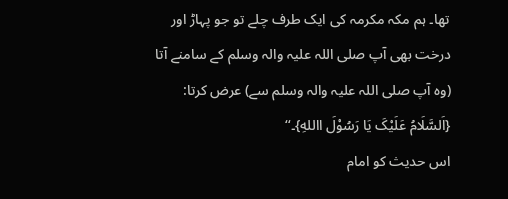تھا۔ ہم مکہ مکرمہ کی ایک طرف چلے تو جو پہاڑ اور درخت بھی آپ صلی اللہ علیہ والہ وسلم کے سامنے آتا (وہ آپ صلی اللہ علیہ والہ وسلم سے) عرض کرتا: {اَلسَّلَامُ عَلَيْکَ يَا رَسُوْلَ االلهِ}۔‘‘
اس حدیث کو امام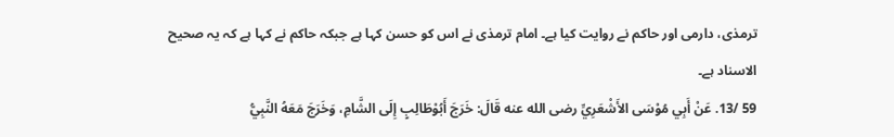ترمذی، دارمی اور حاکم نے روایت کیا ہے۔ امام ترمذی نے اس کو حسن کہا ہے جبکہ حاکم نے کہا ہے کہ یہ صحیح الاسناد ہے۔
59 /13. عَنْ أَبِي مُوْسَی الأَشْعَرِيِّ رضی الله عنه قَالَ: خَرَجَ أَبُوْطَالِبٍ إِلَی الشَّامِ، وَخَرَجَ مَعَهُ النَّبِيُّ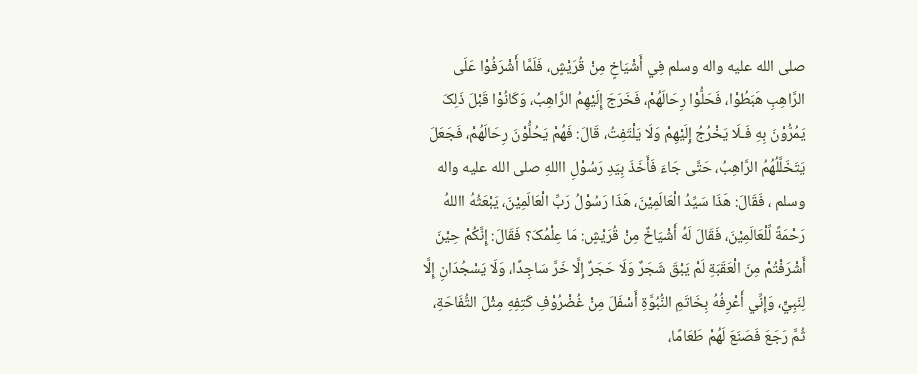صلی الله عليه واله وسلم فِي أَشْيَاخٍ مِنْ قُرَيْشٍ، فَلَمَّا أَشْرَفُوْا عَلَی الرَّاهِبِ هَبَطُوْا، فَحَلُّوْا رِحَالَهُمْ، فَخَرَجَ إِلَيْهِمُ الرَّاهِبُ، وَکَانُوْا قَبْلَ ذَلِکَ يَمُرُّوْنَ بِهِ فَـلَا يَخْرُجُ إِلَيْهِمْ وَلَا يَلْتَفِتُ، قَالَ: فَهُمْ يَحُلُّوْنَ رِحَالَهُمْ، فَجَعَلَ يَتَخَلَّلُهُمُ الرَّاهِبُ، حَتَّی جَاءَ فَأَخَذَ بِيَدِ رَسُوْلِ االلهِ صلی الله عليه واله وسلم ، فَقَالَ: هَذَا سَيِّدُ الْعَالَمِيْنَ، هَذَا رَسُوْلُ رَبِّ الْعَالَمِيْنَ، يَبْعَثُهُ االلهُ رَحْمَةً لِّلْعَالَمِيْنَ، فَقَالَ لَهُ أَشْيَاخٌ مِنْ قُرَيْشٍ: مَا عِلْمُکَ؟ فَقَالَ: إِنَّکُمْ حِيْنَ أَشْرَفْتُمْ مِنَ الْعَقَبَةِ لَمْ يَبْقَ شَجَرٌ وَلَا حَجَرٌ إِلَّا خَرَّ سَاجِدًا، وَلَا يَسْجُدَانِ إِلَّا لِنَبِيٍّ، وَإِنِّي أَعْرِفُهُ بِخَاتَمِ النُّبُوَّةِ أَسْفَلَ مِنْ غُضْرُوْفِ کَتِفِهِ مِثْلَ التُّفَاحَةِ، ثُمَّ رَجَعَ فَصَنَعَ لَهُمْ طَعَامًا،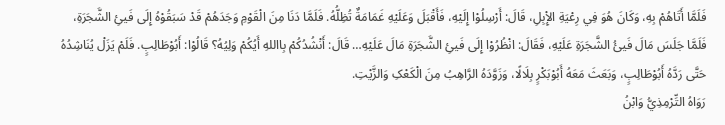فَلَمَّا أَتَاهُمْ بِهِ، وَکَانَ هُوَ فِي رِعْيَةِ الإِْبِلِ، قَالَ: أَرْسِلُوْا إِلَيْهِ، فَأَقْبَلَ وَعَلَيْهِ غَمَامَةٌ تُظِلُّهُ. فَلَمَّا دَنَا مِنَ الْقَوْمِ وَجَدَهُمْ قَدْ سَبَقُوْهُ إِلَی فَيئِ الشَّجَرَةِ، فَلَمَّا جَلَسَ مَالَ فَيئُ الشَّجَرَةِ عَلَيْهِ، فَقَالَ: انْظُرُوْا إِلَی فَيئِ الشَّجَرَةِ مَالَ عَلَيْهِ… قَالَ: أَنْشُدُکُمْ بِااللهِ أَيُکُمْ وَلِيُهُ؟ قَالُوْا: أَبُوْطَالِبٍ. فَلَمْ يَزَلْ يُنَاشِدُهُ حَتَّی رَدَّهُ أَبُوْطَالِبٍ، وَبَعَثَ مَعَهُ أَبُوْبَکْرٍ بِلَالًا، وَزَوَّدَهُ الرَّاهِبُ مِنَ الْکَعْکِ وَالزَّيْتِ.
رَوَاهُ التِّرْمِذِيُّ وَابْنُ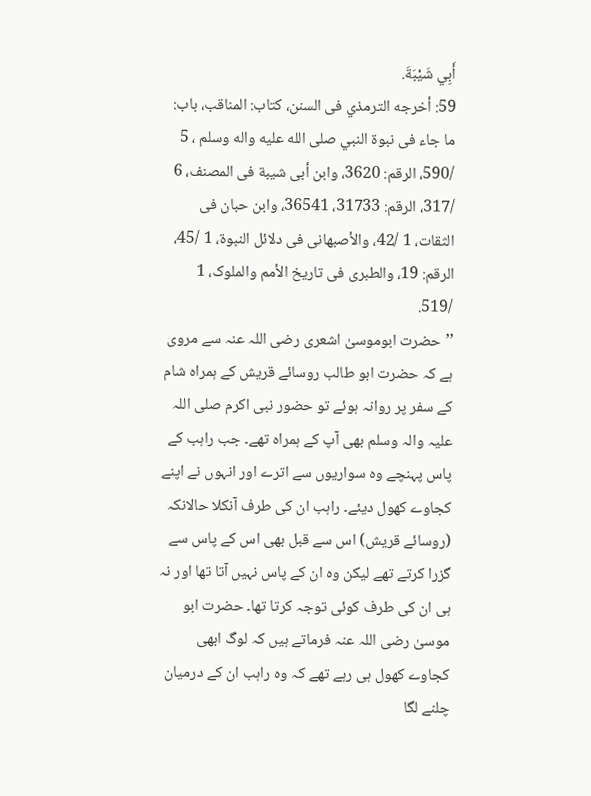أَبِي شَيْبَةَ.
59: أخرجه الترمذي فی السنن، کتاب: المناقب، باب: ما جاء فی نبوة النبي صلی الله عليه واله وسلم ، 5 /590، الرقم: 3620، وابن أبی شيبة فی المصنف، 6 /317، الرقم: 31733، 36541، وابن حبان فی الثقات، 1 /42، والأصبهانی فی دلائل النبوة، 1 /45، الرقم: 19، والطبری فی تاريخ الأمم والملوک، 1 /519.
’’حضرت ابوموسیٰ اشعری رضی اللہ عنہ سے مروی ہے کہ حضرت ابو طالب روسائے قریش کے ہمراہ شام کے سفر پر روانہ ہوئے تو حضور نبی اکرم صلی اللہ علیہ والہ وسلم بھی آپ کے ہمراہ تھے۔ جب راہب کے پاس پہنچے وہ سواریوں سے اترے اور انہوں نے اپنے کجاوے کھول دیئے۔ راہب ان کی طرف آنکلا حالانکہ (روسائے قریش) اس سے قبل بھی اس کے پاس سے گزرا کرتے تھے لیکن وہ ان کے پاس نہیں آتا تھا اور نہ ہی ان کی طرف کوئی توجہ کرتا تھا۔ حضرت ابو موسیٰ رضی اللہ عنہ فرماتے ہیں کہ لوگ ابھی کجاوے کھول ہی رہے تھے کہ وہ راہب ان کے درمیان چلنے لگا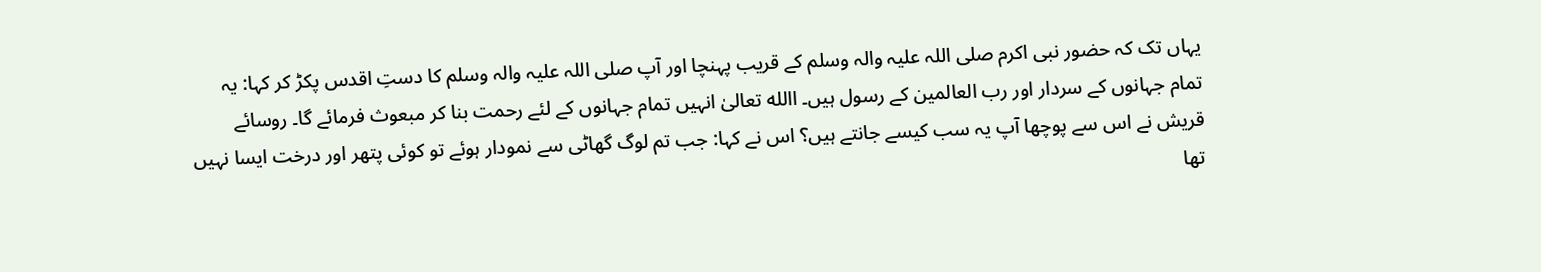یہاں تک کہ حضور نبی اکرم صلی اللہ علیہ والہ وسلم کے قریب پہنچا اور آپ صلی اللہ علیہ والہ وسلم کا دستِ اقدس پکڑ کر کہا: یہ تمام جہانوں کے سردار اور رب العالمین کے رسول ہیں۔ االله تعالیٰ انہیں تمام جہانوں کے لئے رحمت بنا کر مبعوث فرمائے گا۔ روسائے قریش نے اس سے پوچھا آپ یہ سب کیسے جانتے ہیں؟ اس نے کہا: جب تم لوگ گھاٹی سے نمودار ہوئے تو کوئی پتھر اور درخت ایسا نہیں تھا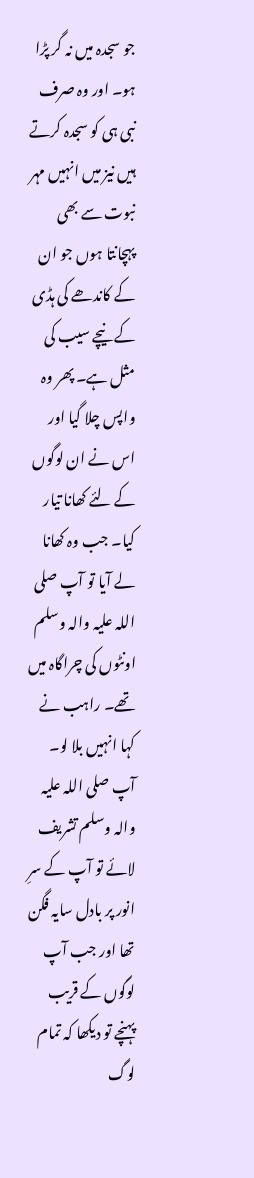جو سجدہ میں نہ گر پڑا ہو۔ اور وہ صرف نبی ہی کو سجدہ کرتے ہیں نیز میں انہیں مہر نبوت سے بھی پہچانتا ہوں جو ان کے کاندھے کی ہڈی کے نیچے سیب کی مثل ہے۔ پھر وہ واپس چلا گیا اور اس نے ان لوگوں کے لئے کھانا تیار کیا۔ جب وہ کھانا لے آیا تو آپ صلی اللہ علیہ والہ وسلم اونٹوں کی چراگاہ میں تھے۔ راہب نے کہا انہیں بلا لو۔ آپ صلی اللہ علیہ والہ وسلم تشریف لائے تو آپ کے سرِ انور پر بادل سایہ فگن تھا اور جب آپ لوگوں کے قریب پہنچے تو دیکھا کہ تمام لوگ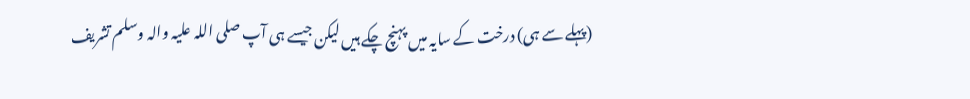(پہلے سے ہی) درخت کے سایہ میں پہنچ چکے ہیں لیکن جیسے ہی آپ صلی اللہ علیہ والہ وسلم تشریف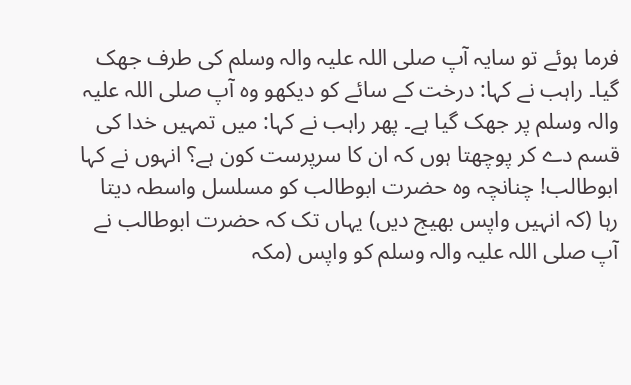فرما ہوئے تو سایہ آپ صلی اللہ علیہ والہ وسلم کی طرف جھک گیا۔ راہب نے کہا: درخت کے سائے کو دیکھو وہ آپ صلی اللہ علیہ والہ وسلم پر جھک گیا ہے۔ پھر راہب نے کہا: میں تمہیں خدا کی قسم دے کر پوچھتا ہوں کہ ان کا سرپرست کون ہے؟ انہوں نے کہا ابوطالب! چنانچہ وہ حضرت ابوطالب کو مسلسل واسطہ دیتا رہا (کہ انہیں واپس بھیج دیں) یہاں تک کہ حضرت ابوطالب نے آپ صلی اللہ علیہ والہ وسلم کو واپس (مکہ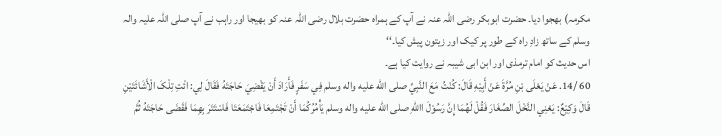مکرمہ) بھجوا دیا۔ حضرت ابوبکر رضی اللہ عنہ نے آپ کے ہمراہ حضرت بلال رضی اللہ عنہ کو بھیجا اور راہب نے آپ صلی اللہ علیہ والہ وسلم کے ساتھ زادِ راہ کے طور پر کیک اور زیتون پیش کیا۔‘‘
اس حدیث کو امام ترمذی اور ابن ابی شیبہ نے روایت کیا ہے۔
60 /14. عَنْ يَعْلَی بْنِ مُرَّةَ عَنْ أَبِيْهِ قَالَ: کُنْتُ مَعَ النَّبِيِّ صلی الله عليه واله وسلم فِي سَفَرٍ فَأَرَادَ أَنْ يَقْضِيَ حَاجَتَهُ فَقَالَ لِي: ائْتِ تِلْکَ الْأَشَائَتَيْنِ قَالَ وَکِيْعٌ: يَعْنِي النَّخْلَ الصِّغَارَ فَقُلْ لَهُمَا إِنَّ رَسُوْلَ االلهِ صلی الله عليه واله وسلم يَأْمُرُکُمَا أَنْ تَجْتَمِعَا فَاجْتَمَعَتَا فَاسْتَتَرَ بِهِمَا فَقَضَی حَاجَتَهُ ثُمَّ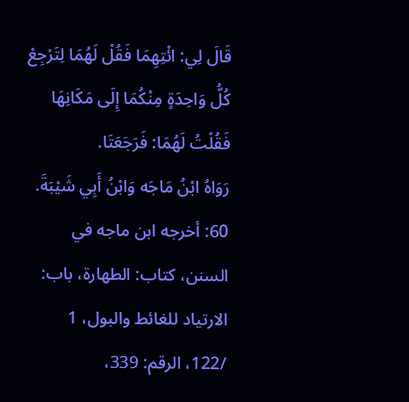قَالَ لِي: ائْتِهِمَا فَقُلْ لَهُمَا لِتَرْجِعْ کُلُّ وَاحِدَةٍ مِنْکُمَا إِلَی مَکَانِهَا فَقُلْتُ لَهُمَا: فَرَجَعَتَا.
رَوَاهُ ابْنُ مَاجَه وَابْنُ أَبِي شَيْبَةَ.
60: أخرجه ابن ماجه في السنن، کتاب: الطهارة، باب: الارتياد للغائط والبول، 1 /122، الرقم: 339،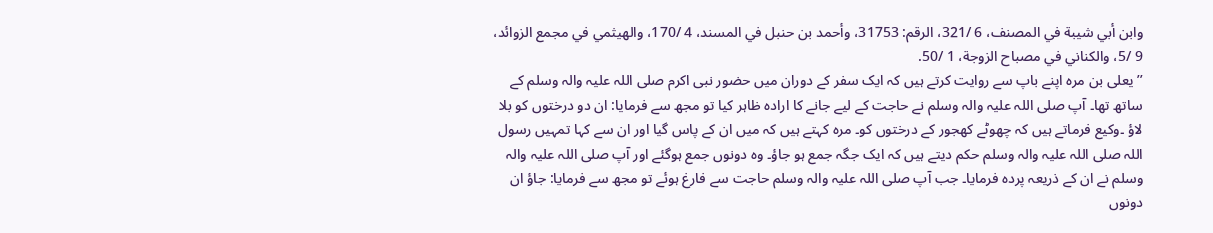وابن أبي شيبة في المصنف، 6 /321، الرقم: 31753، وأحمد بن حنبل في المسند، 4 /170، والهيثمي في مجمع الزوائد، 9 /5، والکناني في مصباح الزوجة، 1 /50.
’’یعلی بن مرہ اپنے باپ سے روایت کرتے ہیں کہ ایک سفر کے دوران میں حضور نبی اکرم صلی اللہ علیہ والہ وسلم کے ساتھ تھا۔ آپ صلی اللہ علیہ والہ وسلم نے حاجت کے لیے جانے کا ارادہ ظاہر کیا تو مجھ سے فرمایا: ان دو درختوں کو بلا لاؤ ۔وکیع فرماتے ہیں کہ چھوٹے کھجور کے درختوں کو۔ مرہ کہتے ہیں کہ میں ان کے پاس گیا اور ان سے کہا تمہیں رسول اللہ صلی اللہ علیہ والہ وسلم حکم دیتے ہیں کہ ایک جگہ جمع ہو جاؤ۔ وہ دونوں جمع ہوگئے اور آپ صلی اللہ علیہ والہ وسلم نے ان کے ذریعہ پردہ فرمایا۔ جب آپ صلی اللہ علیہ والہ وسلم حاجت سے فارغ ہوئے تو مجھ سے فرمایا: جاؤ ان دونوں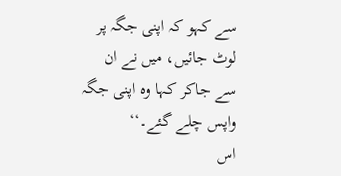سے کہو کہ اپنی جگہ پر لوٹ جائیں، میں نے ان سے جاکر کہا وہ اپنی جگہ واپس چلے گئے۔‘‘
اس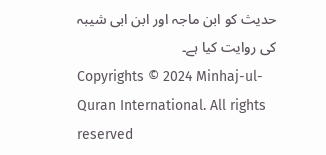حدیث کو ابن ماجہ اور ابن ابی شیبہ کی روایت کیا ہے۔
Copyrights © 2024 Minhaj-ul-Quran International. All rights reserved